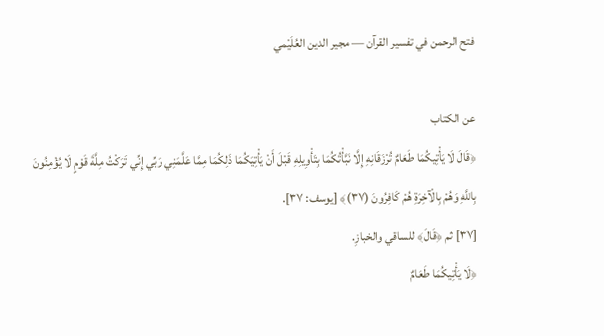فتح الرحمن في تفسير القرآن — مجير الدين العُلَيْمي

عن الكتاب
﴿قَالَ لَا يَأْتِيكُمَا طَعَامٌ تُرْزَقَانِهِ إِلَّا نَبَّأْتُكُمَا بِتَأْوِيلِهِ قَبْلَ أَنْ يَأْتِيَكُمَا ذَلِكُمَا مِمَّا عَلَّمَنِي رَبِّي إِنِّي تَرَكْتُ مِلَّةَ قَوْمٍ لَا يُؤْمِنُونَ بِاللَّهِ وَهُمْ بِالْآخِرَةِ هُمْ كَافِرُونَ (٣٧)﴾ [يوسف: ٣٧].
[٣٧] ثم ﴿قَالَ﴾ للساقي والخبازِ.
﴿لَا يَأْتِيكُمَا طَعَامٌ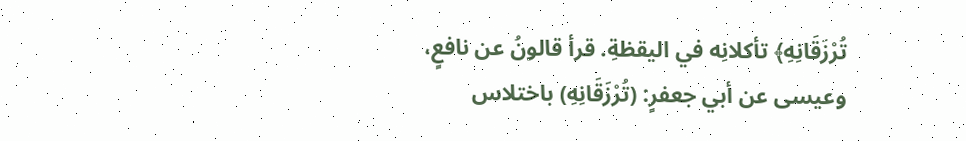تُرْزَقَانِهِ﴾ تأكلانِه في اليقظةِ. قرأ قالونُ عن نافعٍ، وعيسى عن أبي جعفرٍ: (تُرْزَقَانِهِ) باختلاس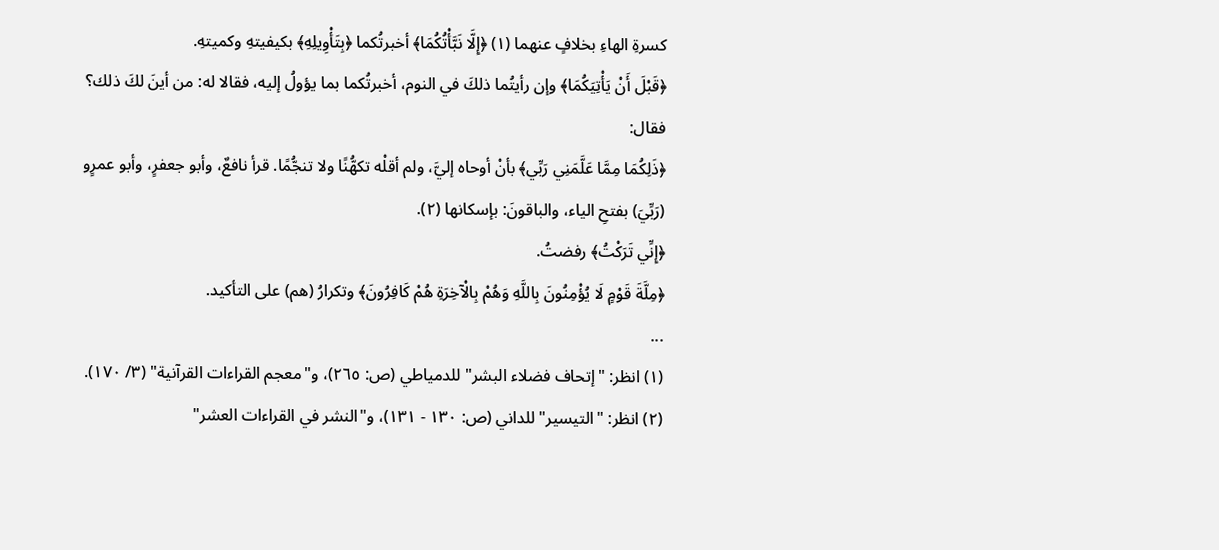كسرةِ الهاءِ بخلافٍ عنهما (١) ﴿إِلَّا نَبَّأْتُكُمَا﴾ أخبرتُكما ﴿بِتَأْوِيلِهِ﴾ بكيفيتهِ وكميتهِ.
﴿قَبْلَ أَنْ يَأْتِيَكُمَا﴾ وإن رأيتُما ذلكَ في النوم، أخبرتُكما بما يؤولُ إليه، فقالا له: من أينَ لكَ ذلك؟ فقال:
﴿ذَلِكُمَا مِمَّا عَلَّمَنِي رَبِّي﴾ بأنْ أوحاه إليَّ، ولم أقلْه تكهُّنًا ولا تنجُّمًا. قرأ نافعٌ، وأبو جعفرٍ، وأبو عمرٍو (رَبِّيَ) بفتحِ الياء، والباقونَ: بإسكانها (٢).
﴿إِنِّي تَرَكْتُ﴾ رفضتُ.
﴿مِلَّةَ قَوْمٍ لَا يُؤْمِنُونَ بِاللَّهِ وَهُمْ بِالْآخِرَةِ هُمْ كَافِرُونَ﴾ وتكرارُ (هم) على التأكيد.
...
(١) انظر: "إتحاف فضلاء البشر" للدمياطي (ص: ٢٦٥)، و"معجم القراءات القرآنية" (٣/ ١٧٠).
(٢) انظر: "التيسير" للداني (ص: ١٣٠ - ١٣١)، و"النشر في القراءات العشر"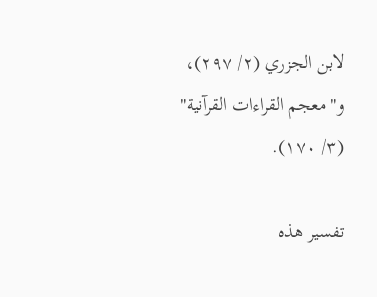لابن الجزري (٢/ ٢٩٧)، و"معجم القراءات القرآنية" (٣/ ١٧٠).

تفسير هذه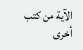الآية من كتب أخرى